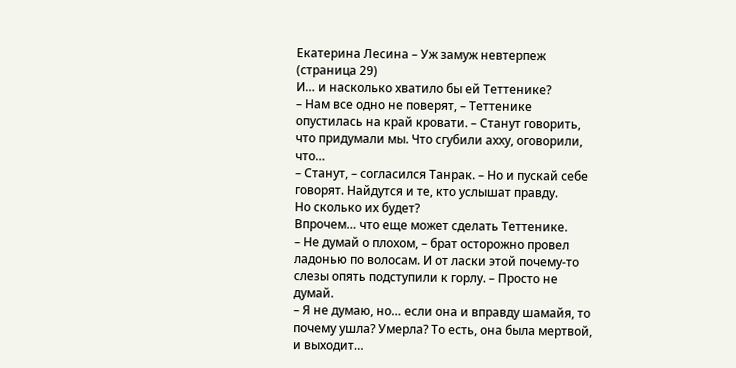Екатерина Лесина – Уж замуж невтерпеж (страница 29)
И… и насколько хватило бы ей Теттенике?
– Нам все одно не поверят, – Теттенике опустилась на край кровати. – Станут говорить, что придумали мы. Что сгубили ахху, оговорили, что…
– Станут, – согласился Танрак. – Но и пускай себе говорят. Найдутся и те, кто услышат правду.
Но сколько их будет?
Впрочем… что еще может сделать Теттенике.
– Не думай о плохом, – брат осторожно провел ладонью по волосам. И от ласки этой почему-то слезы опять подступили к горлу. – Просто не думай.
– Я не думаю, но… если она и вправду шамайя, то почему ушла? Умерла? То есть, она была мертвой, и выходит…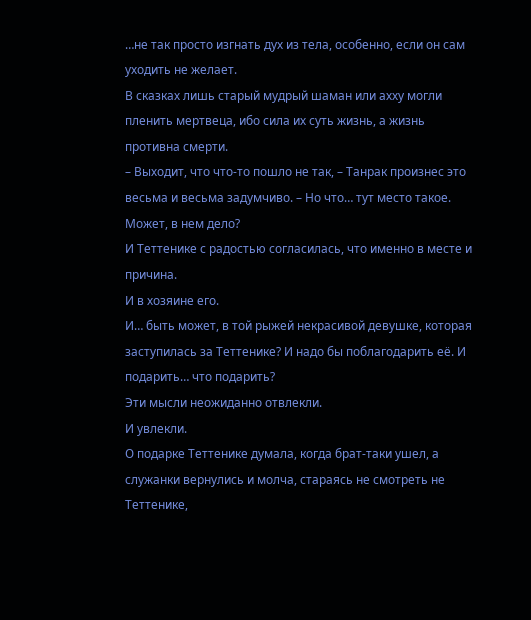…не так просто изгнать дух из тела, особенно, если он сам уходить не желает.
В сказках лишь старый мудрый шаман или ахху могли пленить мертвеца, ибо сила их суть жизнь, а жизнь противна смерти.
– Выходит, что что-то пошло не так, – Танрак произнес это весьма и весьма задумчиво. – Но что… тут место такое. Может, в нем дело?
И Теттенике с радостью согласилась, что именно в месте и причина.
И в хозяине его.
И… быть может, в той рыжей некрасивой девушке, которая заступилась за Теттенике? И надо бы поблагодарить её. И подарить… что подарить?
Эти мысли неожиданно отвлекли.
И увлекли.
О подарке Теттенике думала, когда брат-таки ушел, а служанки вернулись и молча, стараясь не смотреть не Теттенике,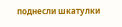поднесли шкатулки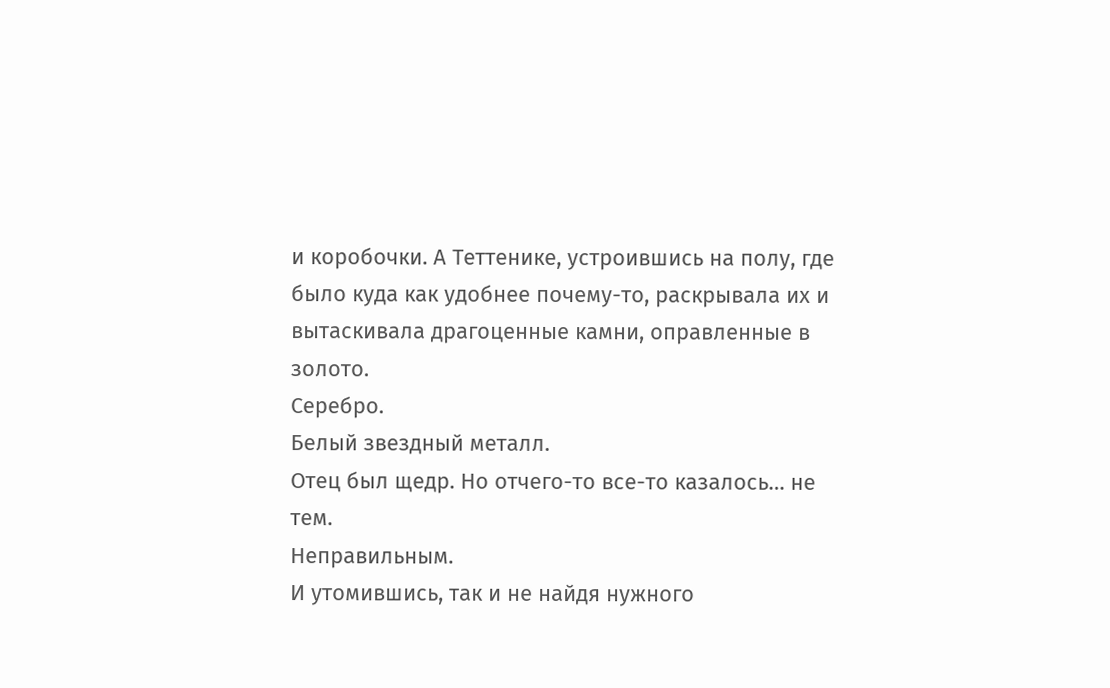и коробочки. А Теттенике, устроившись на полу, где было куда как удобнее почему-то, раскрывала их и вытаскивала драгоценные камни, оправленные в золото.
Серебро.
Белый звездный металл.
Отец был щедр. Но отчего-то все-то казалось… не тем.
Неправильным.
И утомившись, так и не найдя нужного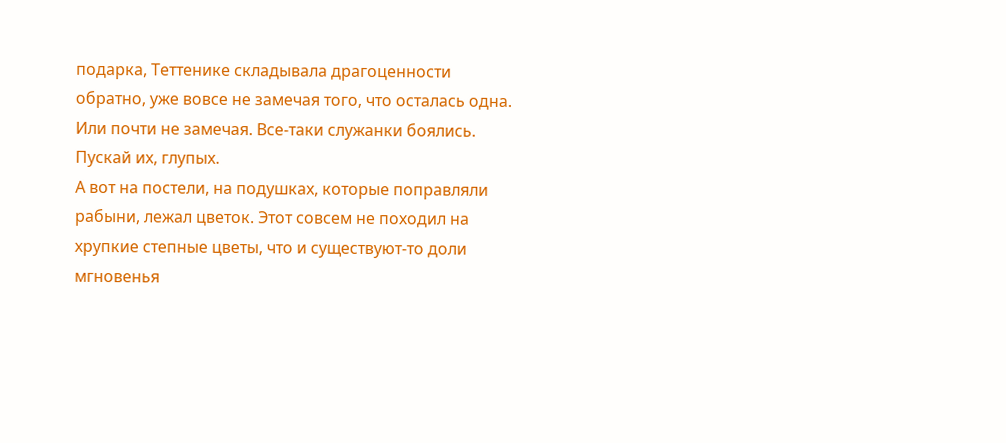подарка, Теттенике складывала драгоценности обратно, уже вовсе не замечая того, что осталась одна. Или почти не замечая. Все-таки служанки боялись.
Пускай их, глупых.
А вот на постели, на подушках, которые поправляли рабыни, лежал цветок. Этот совсем не походил на хрупкие степные цветы, что и существуют-то доли мгновенья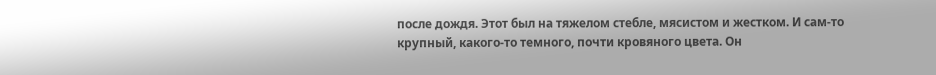после дождя. Этот был на тяжелом стебле, мясистом и жестком. И сам-то крупный, какого-то темного, почти кровяного цвета. Он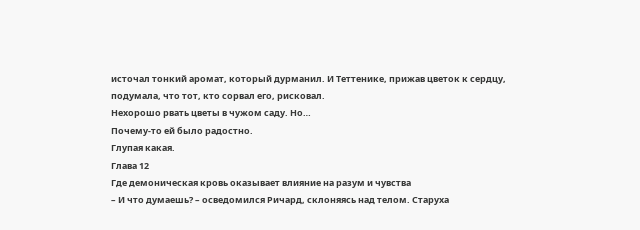источал тонкий аромат, который дурманил. И Теттенике, прижав цветок к сердцу, подумала, что тот, кто сорвал его, рисковал.
Нехорошо рвать цветы в чужом саду. Но…
Почему-то ей было радостно.
Глупая какая.
Глава 12
Где демоническая кровь оказывает влияние на разум и чувства
– И что думаешь? – осведомился Ричард, склоняясь над телом. Старуха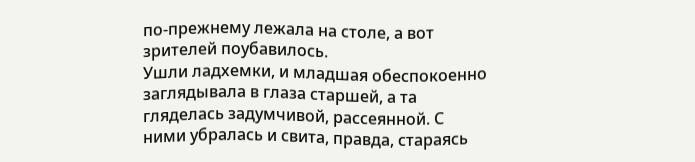по-прежнему лежала на столе, а вот зрителей поубавилось.
Ушли ладхемки, и младшая обеспокоенно заглядывала в глаза старшей, а та гляделась задумчивой, рассеянной. С ними убралась и свита, правда, стараясь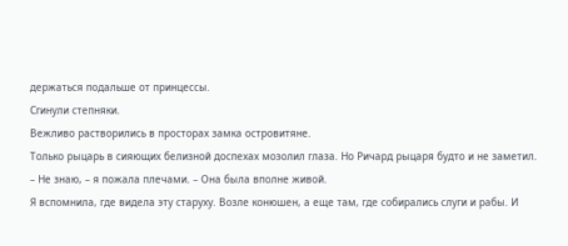держаться подальше от принцессы.
Сгинули степняки.
Вежливо растворились в просторах замка островитяне.
Только рыцарь в сияющих белизной доспехах мозолил глаза. Но Ричард рыцаря будто и не заметил.
– Не знаю, – я пожала плечами. – Она была вполне живой.
Я вспомнила, где видела эту старуху. Возле конюшен, а еще там, где собирались слуги и рабы. И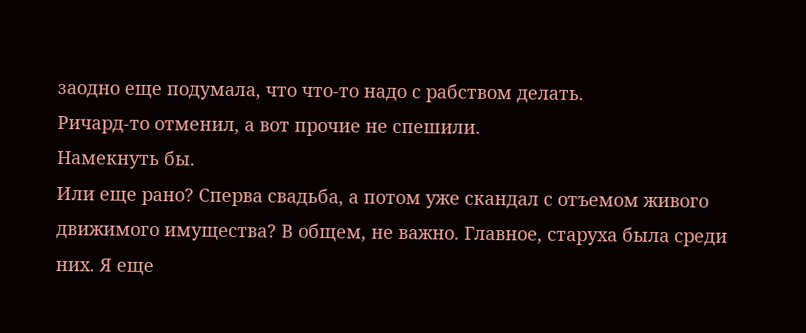заодно еще подумала, что что-то надо с рабством делать.
Ричард-то отменил, а вот прочие не спешили.
Намекнуть бы.
Или еще рано? Сперва свадьба, а потом уже скандал с отъемом живого движимого имущества? В общем, не важно. Главное, старуха была среди них. Я еще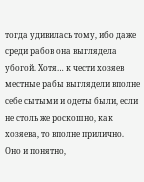тогда удивилась тому, ибо даже среди рабов она выглядела убогой. Хотя… к чести хозяев местные рабы выглядели вполне себе сытыми и одеты были, если не столь же роскошно, как хозяева, то вполне прилично.
Оно и понятно,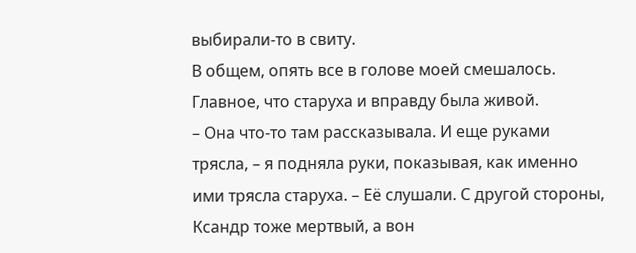выбирали-то в свиту.
В общем, опять все в голове моей смешалось. Главное, что старуха и вправду была живой.
– Она что-то там рассказывала. И еще руками трясла, – я подняла руки, показывая, как именно ими трясла старуха. – Её слушали. С другой стороны, Ксандр тоже мертвый, а вон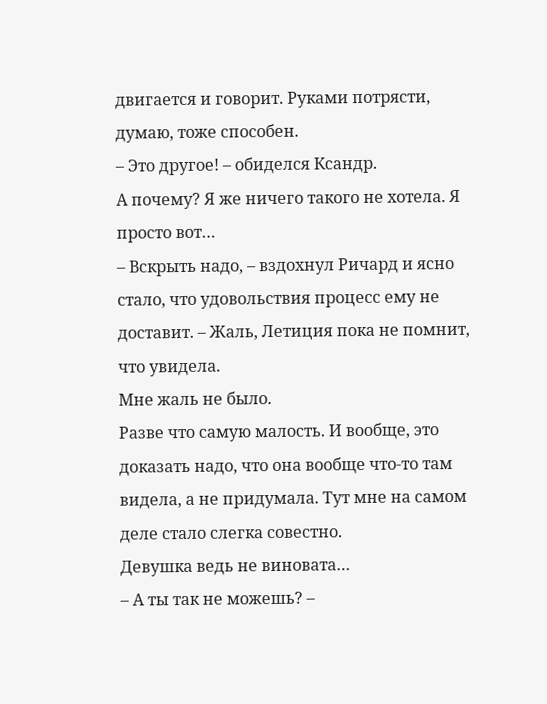двигается и говорит. Руками потрясти, думаю, тоже способен.
– Это другое! – обиделся Ксандр.
А почему? Я же ничего такого не хотела. Я просто вот…
– Вскрыть надо, – вздохнул Ричард и ясно стало, что удовольствия процесс ему не доставит. – Жаль, Летиция пока не помнит, что увидела.
Мне жаль не было.
Разве что самую малость. И вообще, это доказать надо, что она вообще что-то там видела, а не придумала. Тут мне на самом деле стало слегка совестно.
Девушка ведь не виновата…
– А ты так не можешь? –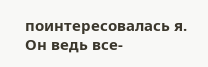поинтересовалась я.
Он ведь все-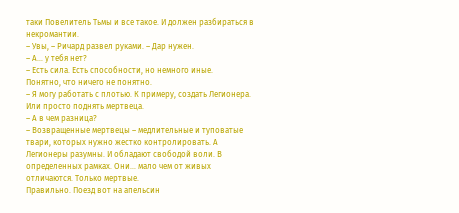таки Повелитель Тьмы и все такое. И должен разбираться в некромантии.
– Увы, – Ричард развел руками. – Дар нужен.
– А… у тебя нет?
– Есть сила. Есть способности, но немного иные.
Понятно, что ничего не понятно.
– Я могу работать с плотью. К примеру, создать Легионера. Или просто поднять мертвеца.
– А в чем разница?
– Возвращенные мертвецы – медлительные и туповатые твари, которых нужно жестко контролировать. А Легионеры разумны. И обладают свободой воли. В определенных рамках. Они… мало чем от живых отличаются. Только мертвые.
Правильно. Поезд вот на апельсин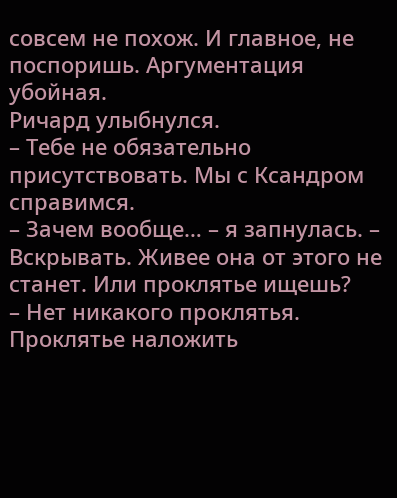совсем не похож. И главное, не поспоришь. Аргументация убойная.
Ричард улыбнулся.
– Тебе не обязательно присутствовать. Мы с Ксандром справимся.
– Зачем вообще… – я запнулась. – Вскрывать. Живее она от этого не станет. Или проклятье ищешь?
– Нет никакого проклятья. Проклятье наложить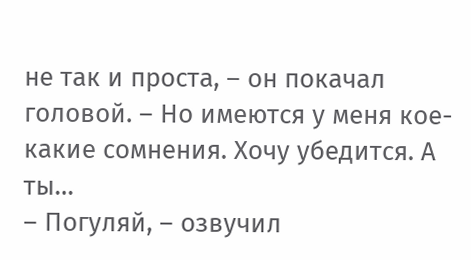не так и проста, – он покачал головой. – Но имеются у меня кое-какие сомнения. Хочу убедится. А ты…
– Погуляй, – озвучил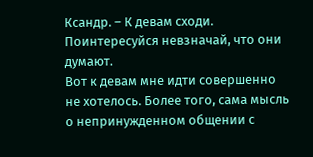Ксандр. – К девам сходи. Поинтересуйся невзначай, что они думают.
Вот к девам мне идти совершенно не хотелось. Более того, сама мысль о непринужденном общении с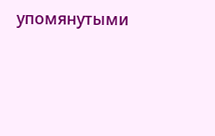упомянутыми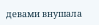девами внушала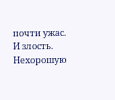почти ужас.
И злость.
Нехорошую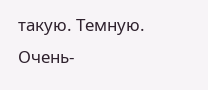такую. Темную. Очень-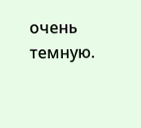очень темную.